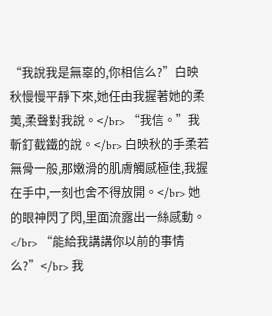“我說我是無辜的,你相信么?”白映秋慢慢平靜下來,她任由我握著她的柔荑,柔聲對我說。</br> “我信。”我斬釘截鐵的說。</br> 白映秋的手柔若無骨一般,那嫩滑的肌膚觸感極佳,我握在手中,一刻也舍不得放開。</br> 她的眼神閃了閃,里面流露出一絲感動。</br> “能給我講講你以前的事情么?”</br> 我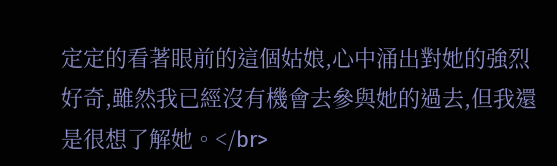定定的看著眼前的這個姑娘,心中涌出對她的強烈好奇,雖然我已經沒有機會去參與她的過去,但我還是很想了解她。</br>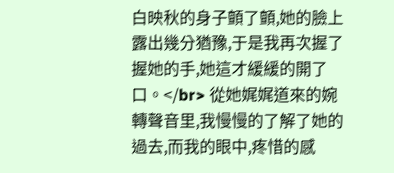白映秋的身子顫了顫,她的臉上露出幾分猶豫,于是我再次握了握她的手,她這才緩緩的開了口。</br> 從她娓娓道來的婉轉聲音里,我慢慢的了解了她的過去,而我的眼中,疼惜的感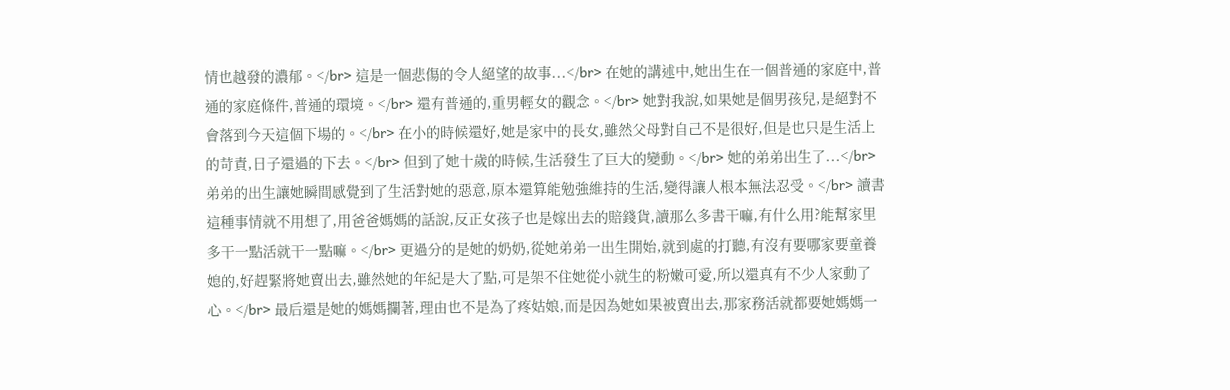情也越發的濃郁。</br> 這是一個悲傷的令人絕望的故事...</br> 在她的講述中,她出生在一個普通的家庭中,普通的家庭條件,普通的環境。</br> 還有普通的,重男輕女的觀念。</br> 她對我說,如果她是個男孩兒,是絕對不會落到今天這個下場的。</br> 在小的時候還好,她是家中的長女,雖然父母對自己不是很好,但是也只是生活上的苛責,日子還過的下去。</br> 但到了她十歲的時候,生活發生了巨大的變動。</br> 她的弟弟出生了...</br> 弟弟的出生讓她瞬間感覺到了生活對她的惡意,原本還算能勉強維持的生活,變得讓人根本無法忍受。</br> 讀書這種事情就不用想了,用爸爸媽媽的話說,反正女孩子也是嫁出去的賠錢貨,讀那么多書干嘛,有什么用?能幫家里多干一點活就干一點嘛。</br> 更過分的是她的奶奶,從她弟弟一出生開始,就到處的打聽,有沒有要哪家要童養媳的,好趕緊將她賣出去,雖然她的年紀是大了點,可是架不住她從小就生的粉嫩可愛,所以還真有不少人家動了心。</br> 最后還是她的媽媽攔著,理由也不是為了疼姑娘,而是因為她如果被賣出去,那家務活就都要她媽媽一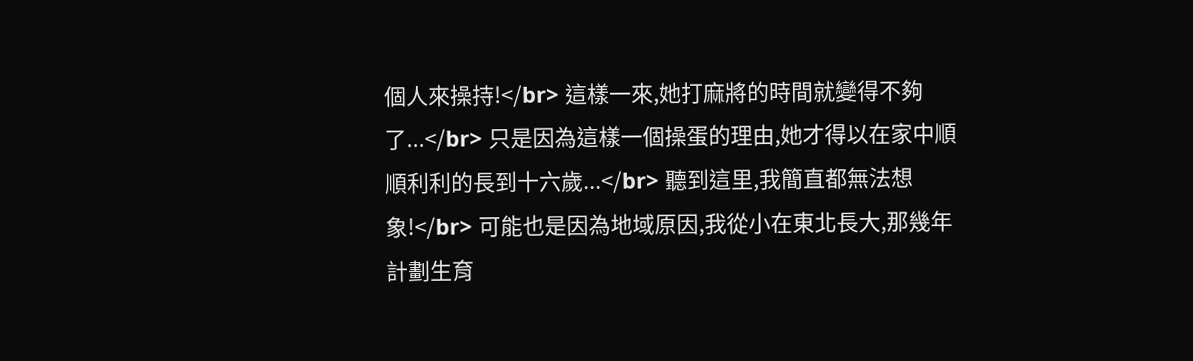個人來操持!</br> 這樣一來,她打麻將的時間就變得不夠了...</br> 只是因為這樣一個操蛋的理由,她才得以在家中順順利利的長到十六歲...</br> 聽到這里,我簡直都無法想象!</br> 可能也是因為地域原因,我從小在東北長大,那幾年計劃生育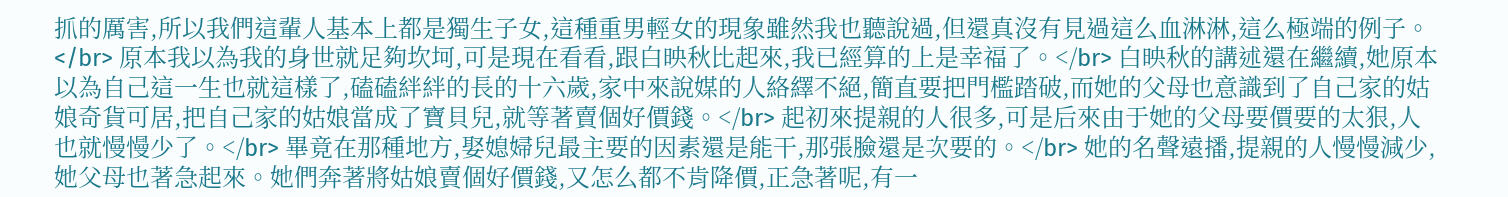抓的厲害,所以我們這輩人基本上都是獨生子女,這種重男輕女的現象雖然我也聽說過,但還真沒有見過這么血淋淋,這么極端的例子。</br> 原本我以為我的身世就足夠坎坷,可是現在看看,跟白映秋比起來,我已經算的上是幸福了。</br> 白映秋的講述還在繼續,她原本以為自己這一生也就這樣了,磕磕絆絆的長的十六歲,家中來說媒的人絡繹不絕,簡直要把門檻踏破,而她的父母也意識到了自己家的姑娘奇貨可居,把自己家的姑娘當成了寶貝兒,就等著賣個好價錢。</br> 起初來提親的人很多,可是后來由于她的父母要價要的太狠,人也就慢慢少了。</br> 畢竟在那種地方,娶媳婦兒最主要的因素還是能干,那張臉還是次要的。</br> 她的名聲遠播,提親的人慢慢減少,她父母也著急起來。她們奔著將姑娘賣個好價錢,又怎么都不肯降價,正急著呢,有一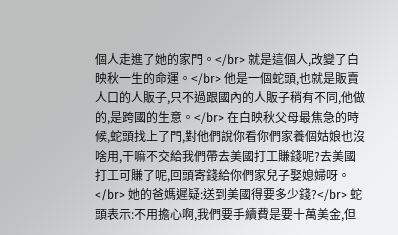個人走進了她的家門。</br> 就是這個人,改變了白映秋一生的命運。</br> 他是一個蛇頭,也就是販賣人口的人販子,只不過跟國內的人販子稍有不同,他做的,是跨國的生意。</br> 在白映秋父母最焦急的時候,蛇頭找上了門,對他們說你看你們家養個姑娘也沒啥用,干嘛不交給我們帶去美國打工賺錢呢?去美國打工可賺了呢,回頭寄錢給你們家兒子娶媳婦呀。</br> 她的爸媽遲疑:送到美國得要多少錢?</br> 蛇頭表示:不用擔心啊,我們要手續費是要十萬美金,但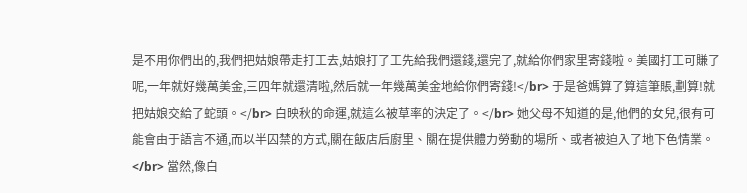是不用你們出的,我們把姑娘帶走打工去,姑娘打了工先給我們還錢,還完了,就給你們家里寄錢啦。美國打工可賺了呢,一年就好幾萬美金,三四年就還清啦,然后就一年幾萬美金地給你們寄錢!</br> 于是爸媽算了算這筆賬,劃算!就把姑娘交給了蛇頭。</br> 白映秋的命運,就這么被草率的決定了。</br> 她父母不知道的是,他們的女兒,很有可能會由于語言不通,而以半囚禁的方式,關在飯店后廚里、關在提供體力勞動的場所、或者被迫入了地下色情業。</br> 當然,像白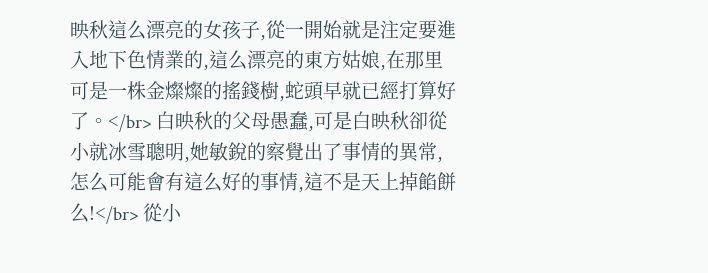映秋這么漂亮的女孩子,從一開始就是注定要進入地下色情業的,這么漂亮的東方姑娘,在那里可是一株金燦燦的搖錢樹,蛇頭早就已經打算好了。</br> 白映秋的父母愚蠢,可是白映秋卻從小就冰雪聰明,她敏銳的察覺出了事情的異常,怎么可能會有這么好的事情,這不是天上掉餡餅么!</br> 從小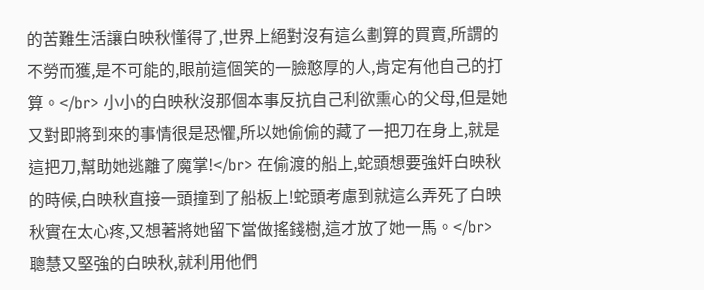的苦難生活讓白映秋懂得了,世界上絕對沒有這么劃算的買賣,所謂的不勞而獲,是不可能的,眼前這個笑的一臉憨厚的人,肯定有他自己的打算。</br> 小小的白映秋沒那個本事反抗自己利欲熏心的父母,但是她又對即將到來的事情很是恐懼,所以她偷偷的藏了一把刀在身上,就是這把刀,幫助她逃離了魔掌!</br> 在偷渡的船上,蛇頭想要強奸白映秋的時候,白映秋直接一頭撞到了船板上!蛇頭考慮到就這么弄死了白映秋實在太心疼,又想著將她留下當做搖錢樹,這才放了她一馬。</br> 聰慧又堅強的白映秋,就利用他們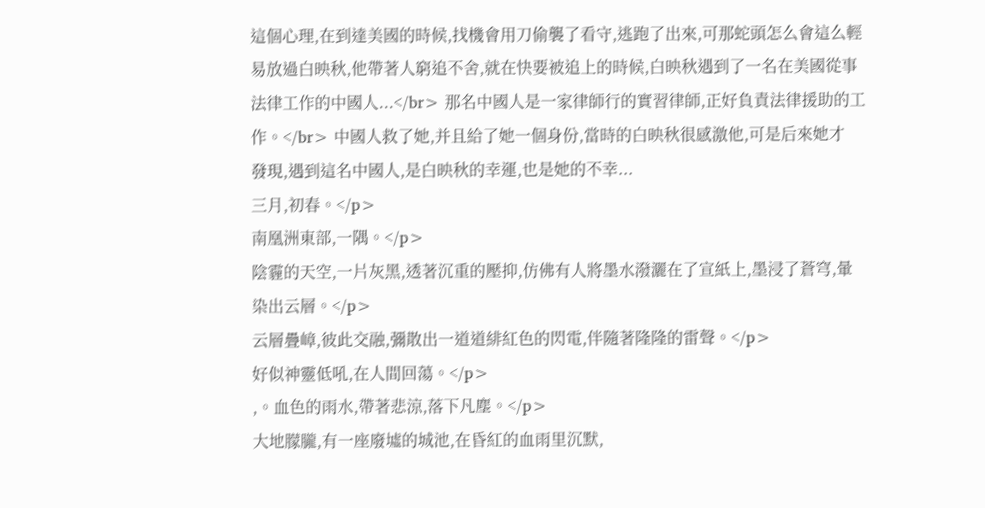這個心理,在到達美國的時候,找機會用刀偷襲了看守,逃跑了出來,可那蛇頭怎么會這么輕易放過白映秋,他帶著人窮追不舍,就在快要被追上的時候,白映秋遇到了一名在美國從事法律工作的中國人...</br> 那名中國人是一家律師行的實習律師,正好負責法律援助的工作。</br> 中國人救了她,并且給了她一個身份,當時的白映秋很感激他,可是后來她才發現,遇到這名中國人,是白映秋的幸運,也是她的不幸...
三月,初春。</p>
南凰洲東部,一隅。</p>
陰霾的天空,一片灰黑,透著沉重的壓抑,仿佛有人將墨水潑灑在了宣紙上,墨浸了蒼穹,暈染出云層。</p>
云層疊嶂,彼此交融,彌散出一道道緋紅色的閃電,伴隨著隆隆的雷聲。</p>
好似神靈低吼,在人間回蕩。</p>
,。血色的雨水,帶著悲涼,落下凡塵。</p>
大地朦朧,有一座廢墟的城池,在昏紅的血雨里沉默,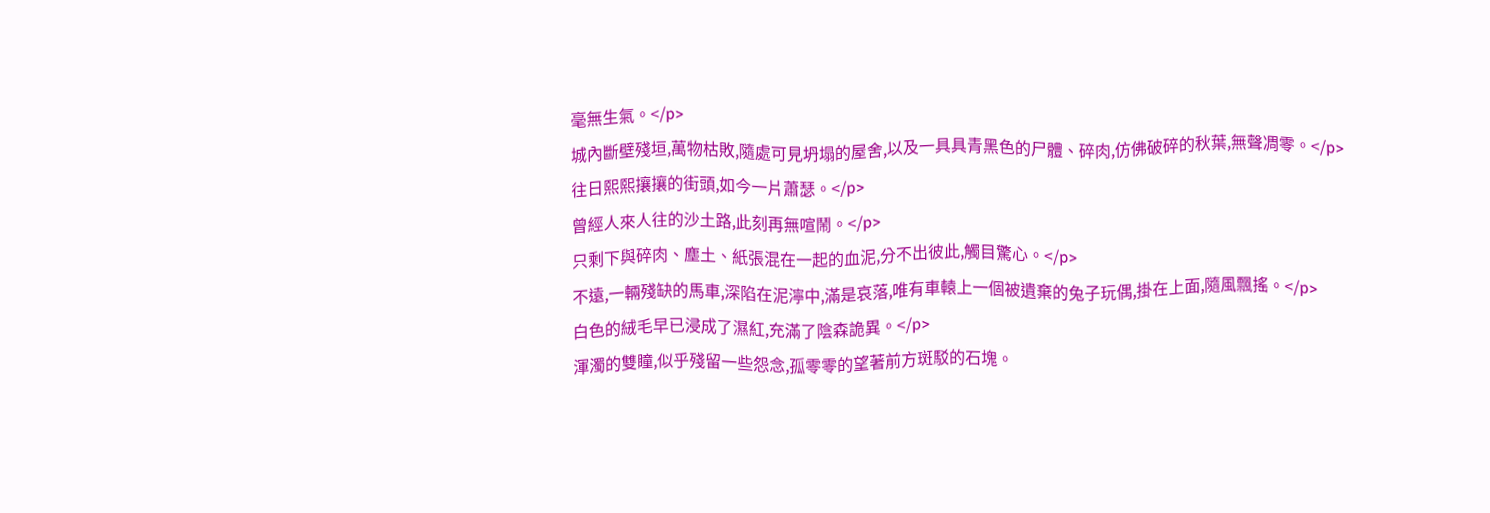毫無生氣。</p>
城內斷壁殘垣,萬物枯敗,隨處可見坍塌的屋舍,以及一具具青黑色的尸體、碎肉,仿佛破碎的秋葉,無聲凋零。</p>
往日熙熙攘攘的街頭,如今一片蕭瑟。</p>
曾經人來人往的沙土路,此刻再無喧鬧。</p>
只剩下與碎肉、塵土、紙張混在一起的血泥,分不出彼此,觸目驚心。</p>
不遠,一輛殘缺的馬車,深陷在泥濘中,滿是哀落,唯有車轅上一個被遺棄的兔子玩偶,掛在上面,隨風飄搖。</p>
白色的絨毛早已浸成了濕紅,充滿了陰森詭異。</p>
渾濁的雙瞳,似乎殘留一些怨念,孤零零的望著前方斑駁的石塊。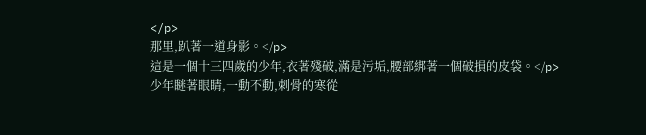</p>
那里,趴著一道身影。</p>
這是一個十三四歲的少年,衣著殘破,滿是污垢,腰部綁著一個破損的皮袋。</p>
少年瞇著眼睛,一動不動,刺骨的寒從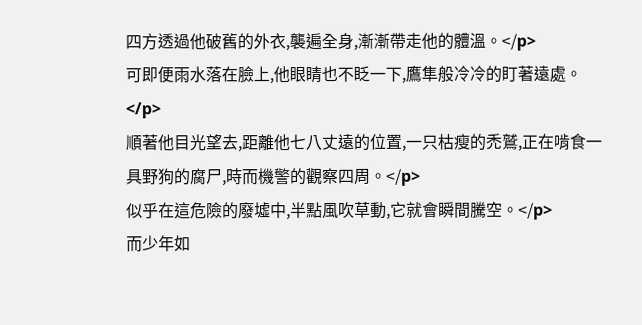四方透過他破舊的外衣,襲遍全身,漸漸帶走他的體溫。</p>
可即便雨水落在臉上,他眼睛也不眨一下,鷹隼般冷冷的盯著遠處。</p>
順著他目光望去,距離他七八丈遠的位置,一只枯瘦的禿鷲,正在啃食一具野狗的腐尸,時而機警的觀察四周。</p>
似乎在這危險的廢墟中,半點風吹草動,它就會瞬間騰空。</p>
而少年如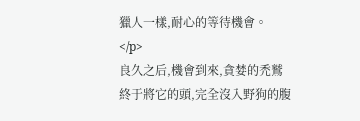獵人一樣,耐心的等待機會。</p>
良久之后,機會到來,貪婪的禿鷲終于將它的頭,完全沒入野狗的腹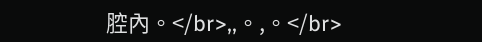腔內。</br>,,。,。</br>